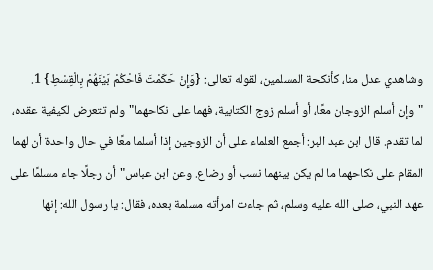وشاهدي عدل منا، كأنكحة المسلمين، لقوله تعالى: {وَإِنْ حَكَمْتَ فَاحْكُمْ بَيْنَهُمْ بِالْقِسْطِ} 1.
"وإن أسلم الزوجان معًا، أو أسلم زوج الكتابية، فهما على نكاحهما"ولم تتعرض لكيفية عقده، لما تقدم. قال ابن عبد البر: أجمع العلماء على أن الزوجين إذا أسلما معًا في حال واحدة أن لهما المقام على نكاحهما ما لم يكن بينهما نسب أو رضاع. وعن ابن عباس"أن رجلًا جاء مسلمًا على عهد النبي، صلى الله عليه وسلم، ثم جاءت امرأته مسلمة بعده، فقال: يا رسول الله: إنها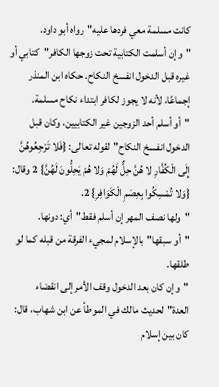كانت مسلمة معي فردها عليه"رواه أبو داود.
"وإن أسلمت الكتابية تحت زوجها الكافر"كتابي أو غيره قبل الدخول انفسخ النكاح. حكاه ابن المنذر إجماعًا، لأنه لا يجوز لكافر ابتداء نكاح مسلمة.
"أو أسلم أحد الزوجين غير الكتابيين، وكان قبل الدخول انفسخ النكاح"لقوله تعالى: {فَلا تَرْجِعُوهُنَّ إِلَى الْكُفَّارِ لا هُنَّ حِلٌّ لَهُمْ وَلا هُمْ يَحِلُّونَ لَهُنَّ} 2 وقال: {وَلا تُمْسِكُوا بِعِصَمِ الْكَوَافِرِ} 2.
"ولها نصف المهر إن أسلم فقط"أي: دونها.
"أو سبقها"بالإسلام لمجيء الفرقة من قبله كما لو طلقها.
"وإن كان بعد الدخول وقف الأمر إلى انقضاء العدة"لحديث مالك في الموطأ عن ابن شهاب، قال: كان بين إسلام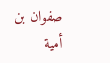صفوان بن أمية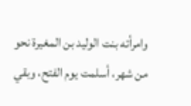وامرأته بنت الوليد بن المغيرة نحو من شهر، أسلمت يوم الفتح، وبقي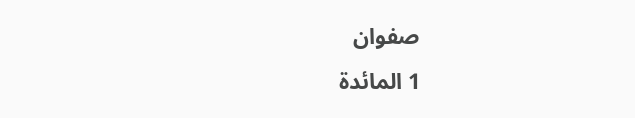صفوان
1 المائدة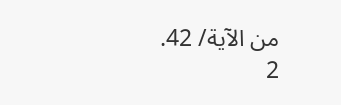من الآية/ 42.
2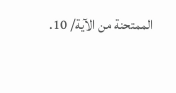الممتحنة من الآية/ 10.